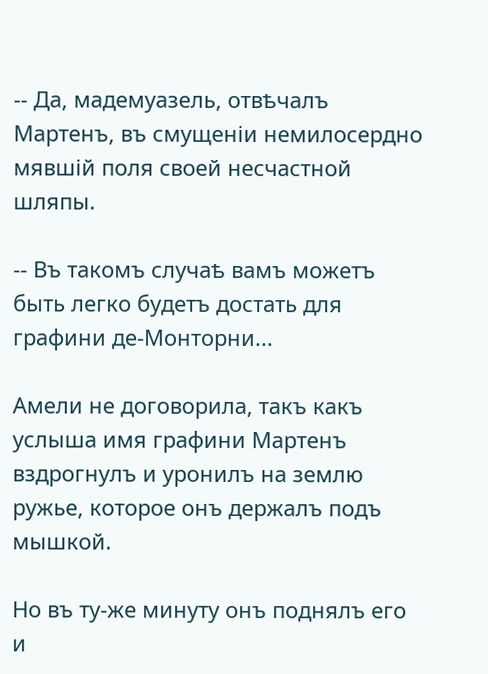-- Да, мадемуазель, отвѣчалъ Мартенъ, въ смущеніи немилосердно мявшій поля своей несчастной шляпы.

-- Въ такомъ случаѣ вамъ можетъ быть легко будетъ достать для графини де-Монторни...

Амели не договорила, такъ какъ услыша имя графини Мартенъ вздрогнулъ и уронилъ на землю ружье, которое онъ держалъ подъ мышкой.

Но въ ту-же минуту онъ поднялъ его и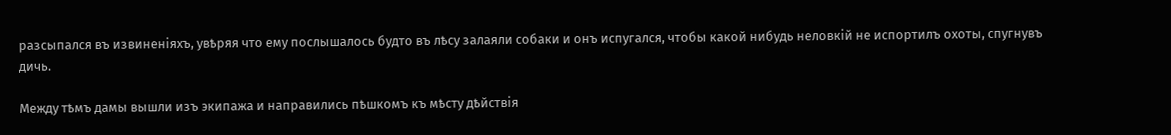разсыпался въ извиненіяхъ, увѣряя что ему послышалось будто въ лѣсу залаяли собаки и онъ испугался, чтобы какой нибудь неловкій не испортилъ охоты, спугнувъ дичь.

Между тѣмъ дамы вышли изъ экипажа и направились пѣшкомъ къ мѣсту дѣйствія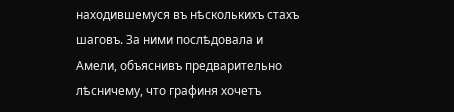находившемуся въ нѣсколькихъ стахъ шаговъ. За ними послѣдовала и Амели, объяснивъ предварительно лѣсничему, что графиня хочетъ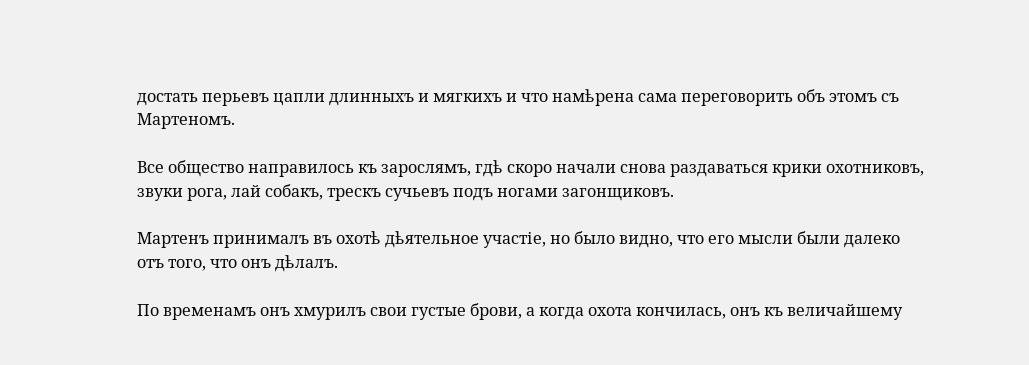достать перьевъ цапли длинныхъ и мягкихъ и что намѣрена сама переговорить объ этомъ съ Мартеномъ.

Все общество направилось къ зарослямъ, гдѣ скоро начали снова раздаваться крики охотниковъ, звуки рога, лай собакъ, трескъ сучьевъ подъ ногами загонщиковъ.

Мартенъ принималъ въ охотѣ дѣятельное участіе, но было видно, что его мысли были далеко отъ того, что онъ дѣлалъ.

По временамъ онъ хмурилъ свои густые брови, а когда охота кончилась, онъ къ величайшему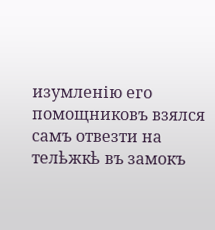изумленію его помощниковъ взялся самъ отвезти на телѣжкѣ въ замокъ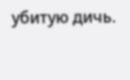убитую дичь.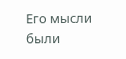Его мысли были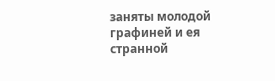заняты молодой графиней и ея странной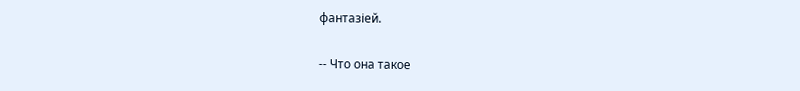фантазіей.

-- Что она такое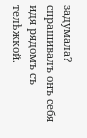задумала? спрашивалъ онъ себя идя рядомъ съ телѣжкой.